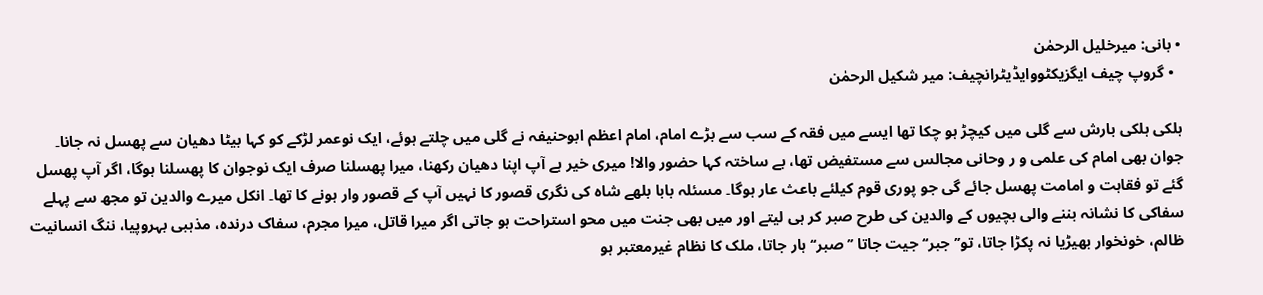• بانی: میرخلیل الرحمٰن
  • گروپ چیف ایگزیکٹووایڈیٹرانچیف: میر شکیل الرحمٰن

ہلکی ہلکی بارش سے گلی میں کیچڑ ہو چکا تھا ایسے میں فقہ کے سب سے بڑے امام، امام اعظم ابوحنیفہ نے گلی میں چلتے ہوئے، ایک نوعمر لڑکے کو کہا بیٹا دھیان سے پھسل نہ جانا۔ جوان بھی امام کی علمی و ر وحانی مجالس سے مستفیض تھا، بے ساختہ کہا حضور والا! میری خیر ہے آپ اپنا دھیان رکھنا، میرا پھسلنا صرف ایک نوجوان کا پھسلنا ہوگا، اگر آپ پھسل گئے تو فقاہت و امامت پھسل جائے گی جو پوری قوم کیلئے باعث عار ہوگا۔ مسئلہ بابا بلھے شاہ کی نگری قصور کا نہیں آپ کے قصور وار ہونے کا تھا۔ انکل میرے والدین تو مجھ سے پہلے سفاکی کا نشانہ بننے والی بچیوں کے والدین کی طرح صبر کر ہی لیتے اور میں بھی جنت میں محو استراحت ہو جاتی اگر میرا قاتل، میرا مجرم، سفاک درندہ، مذہبی بہروپیا، ننگ انسانیت ظالم، خونخوار بھیڑیا نہ پکڑا جاتا، تو’’جبر‘‘ جیت جاتا ’’صبر‘‘ ہار جاتا، ملک کا نظام غیرمعتبر ہو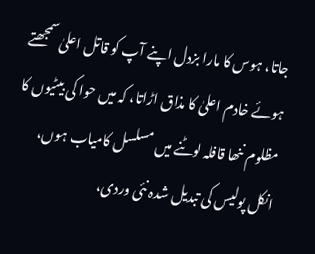جاتا، ہوس کا مارا بزدل اپنے آپ کو قاتل اعلیٰ سمجھتے ہوئے خادم اعلیٰ کا مذاق اڑاتا، کہ میں حوا کی بیٹیوں کا مظلوم ننھا قافلہ لوٹنے میں مسلسل کامیاب ہوں، انکل پولیس کی تبدیل شدہ نئی وردی،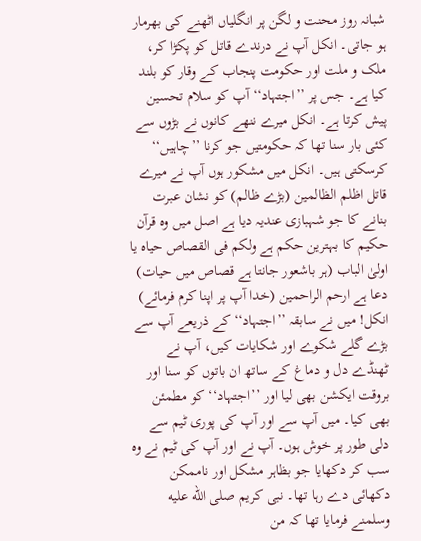شبانہ روز محنت و لگن پر انگلیاں اٹھنے کی بھرمار ہو جاتی۔ انکل آپ نے درندے قاتل کو پکڑا کر، ملک و ملت اور حکومت پنجاب کے وقار کو بلند کیا ہے۔ جس پر ’’اجتہاد‘‘ آپ کو سلام تحسین پیش کرتا ہے۔ انکل میرے ننھے کانوں نے بڑوں سے کئی بار سنا تھا کہ حکومتیں جو کرنا ’’چاہیں‘‘ کرسکتی ہیں۔ انکل میں مشکور ہوں آپ نے میرے قاتل اظلم الظالمین (بڑے ظالم) کو نشان عبرت بنانے کا جو شہبازی عندیہ دیا ہے اصل میں وہ قرآن حکیم کا بہترین حکم ہے ولکم فی القصاص حیاہ یا اولیٰ الباب (ہر باشعور جانتا ہے قصاص میں حیات) دعا ہے ارحم الراحمین (خدا آپ پر اپنا کرم فرمائے) انکل! میں نے سابقہ ’’اجتہاد‘‘ کے ذریعے آپ سے بڑے گلے شکوے اور شکایات کیں، آپ نے ٹھنڈے دل و دماغ کے ساتھ ان باتوں کو سنا اور بروقت ایکشن بھی لیا اور ’’اجتہاد‘‘ کو مطمئن بھی کیا۔ میں آپ سے اور آپ کی پوری ٹیم سے دلی طور پر خوش ہوں۔ آپ نے اور آپ کی ٹیم نے وہ سب کر دکھایا جو بظاہر مشکل اور ناممکن دکھائی دے رہا تھا۔ نبی کریم صلى الله عليه وسلمنے فرمایا تھا کہ من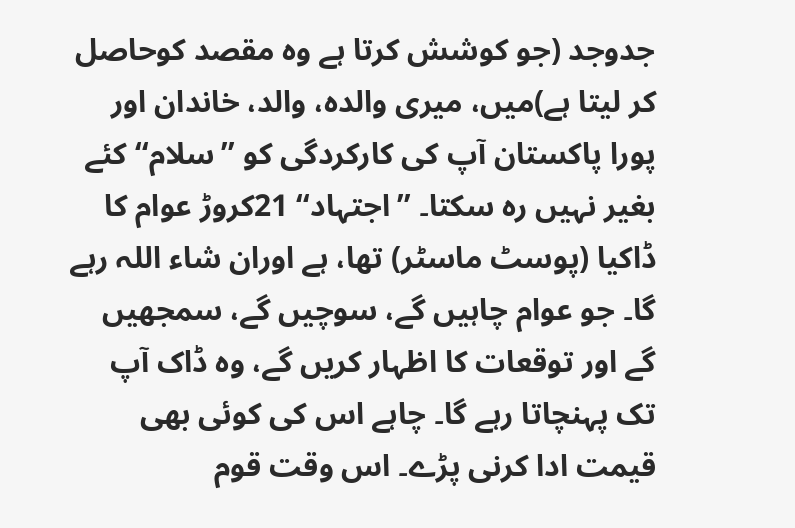جدوجد (جو کوشش کرتا ہے وہ مقصد کوحاصل کر لیتا ہے)میں، میری والدہ، والد، خاندان اور پورا پاکستان آپ کی کارکردگی کو ’’سلام‘‘ کئے بغیر نہیں رہ سکتا۔ ’’اجتہاد‘‘ 21کروڑ عوام کا ڈاکیا (پوسٹ ماسٹر) تھا، ہے اوران شاء اللہ رہے گا۔ جو عوام چاہیں گے، سوچیں گے، سمجھیں گے اور توقعات کا اظہار کریں گے، وہ ڈاک آپ تک پہنچاتا رہے گا۔ چاہے اس کی کوئی بھی قیمت ادا کرنی پڑے۔ اس وقت قوم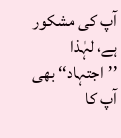آپ کی مشکور ہے، لہٰذا ’’اجتہاد‘‘ بھی آپ کا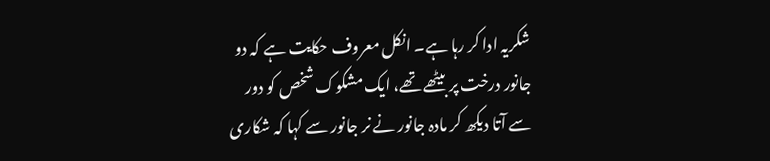شکریہ ادا کر رہا ہے۔ انکل معروف حکایت ہے کہ دو جانور درخت پر بیٹھے تھے، ایک مشکوک شخص کو دور سے آتا دیکھ کر مادہ جانور نے نر جانور سے کہا کہ شکاری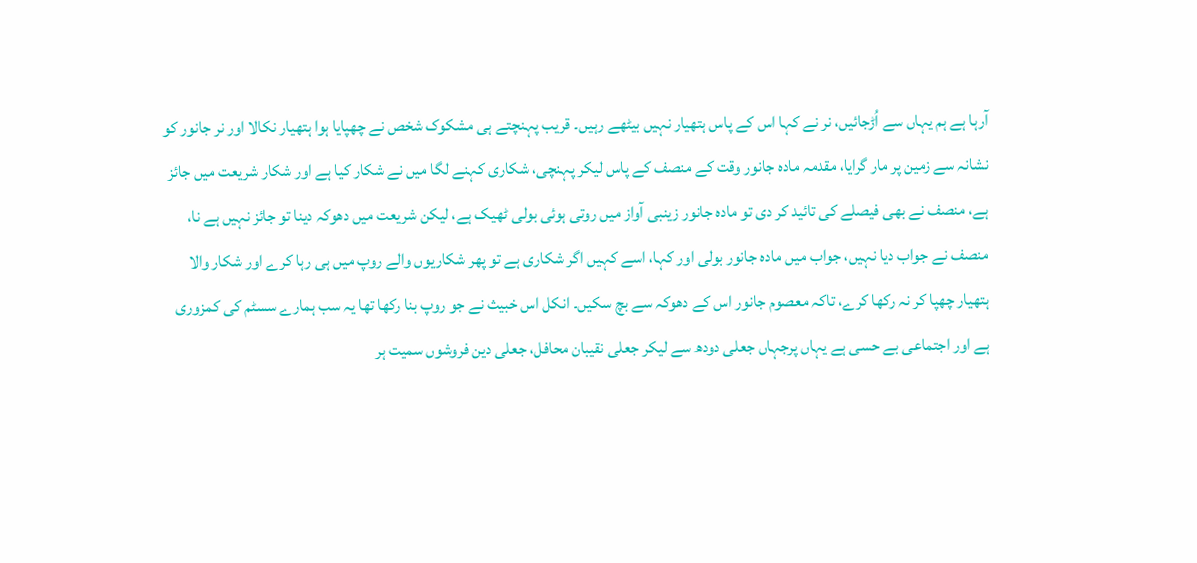آرہا ہے ہم یہاں سے اُڑجائیں، نر نے کہا اس کے پاس ہتھیار نہیں بیٹھے رہیں۔ قریب پہنچتے ہی مشکوک شخص نے چھپایا ہوا ہتھیار نکالا اور نر جانور کو نشانہ سے زمین پر مار گرایا، مقدمہ مادہ جانور وقت کے منصف کے پاس لیکر پہنچی، شکاری کہنے لگا میں نے شکار کیا ہے اور شکار شریعت میں جائز ہے، منصف نے بھی فیصلے کی تائید کر دی تو مادہ جانور زینبی آواز میں روتی ہوئی بولی ٹھیک ہے، لیکن شریعت میں دھوکہ دینا تو جائز نہیں ہے نا، منصف نے جواب دیا نہیں، جواب میں مادہ جانور بولی اور کہا، اسے کہیں اگر شکاری ہے تو پھر شکاریوں والے روپ میں ہی رہا کرے اور شکار والا ہتھیار چھپا کر نہ رکھا کرے، تاکہ معصوم جانور اس کے دھوکہ سے بچ سکیں۔ انکل اس خبیث نے جو روپ بنا رکھا تھا یہ سب ہمارے سسٹم کی کمزوری ہے اور اجتماعی بے حسی ہے یہاں پرجہاں جعلی دودھ سے لیکر جعلی نقیبان محافل، جعلی دین فروشوں سمیت ہر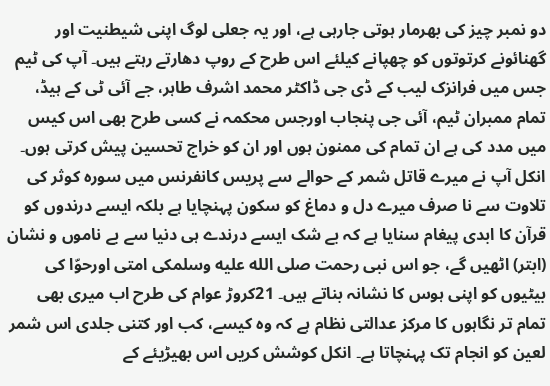دو نمبر چیز کی بھرمار ہوتی جارہی ہے، اور یہ جعلی لوگ اپنی شیطنیت اور گھنائونے کرتوتوں کو چھپانے کیلئے اس طرح کے روپ دھارتے رہتے ہیں۔ آپ کی ٹیم جس میں فرانزک لیب کے ڈی جی ڈاکٹر محمد اشرف طاہر، جے آئی ٹی کے ہیڈ، تمام ممبران ٹیم، آئی جی پنجاب اورجس محکمہ نے کسی طرح بھی اس کیس میں مدد کی ہے ان تمام کی ممنون ہوں اور ان کو خراج تحسین پیش کرتی ہوں۔ انکل آپ نے میرے قاتل شمر کے حوالے سے پریس کانفرنس میں سورہ کوثر کی تلاوت سے نا صرف میرے دل و دماغ کو سکون پہنچایا ہے بلکہ ایسے درندوں کو قرآن کا ابدی پیغام سنایا ہے کہ بے شک ایسے درندے ہی دنیا سے بے ناموں و نشان (ابتر) اٹھیں گے، جو اس نبی رحمت صلى الله عليه وسلمکی امتی اورحوّا کی بیٹیوں کو اپنی ہوس کا نشانہ بناتے ہیں۔ 21کروڑ عوام کی طرح اب میری بھی تمام تر نگاہوں کا مرکز عدالتی نظام ہے کہ وہ کیسے، کب اور کتنی جلدی اس شمر لعین کو انجام تک پہنچاتا ہے۔ انکل کوشش کریں اس بھیڑیئے کے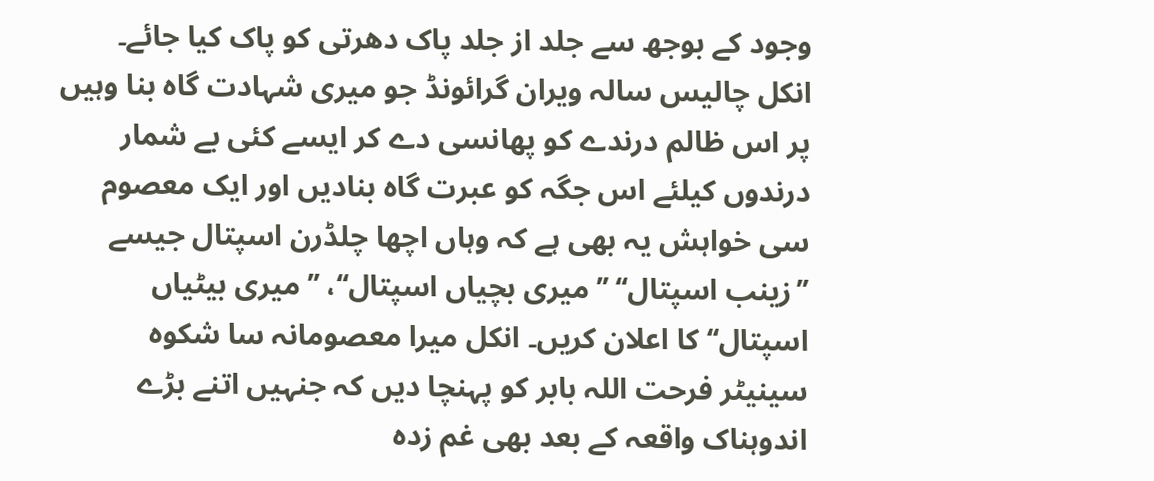وجود کے بوجھ سے جلد از جلد پاک دھرتی کو پاک کیا جائے۔ انکل چالیس سالہ ویران گرائونڈ جو میری شہادت گاہ بنا وہیں پر اس ظالم درندے کو پھانسی دے کر ایسے کئی بے شمار درندوں کیلئے اس جگہ کو عبرت گاہ بنادیں اور ایک معصوم سی خواہش یہ بھی ہے کہ وہاں اچھا چلڈرن اسپتال جیسے ’’زینب اسپتال‘‘ ’’میری بچیاں اسپتال‘‘، ’’میری بیٹیاں اسپتال‘‘ کا اعلان کریں۔ انکل میرا معصومانہ سا شکوہ سینیٹر فرحت اللہ بابر کو پہنچا دیں کہ جنہیں اتنے بڑے اندوہناک واقعہ کے بعد بھی غم زدہ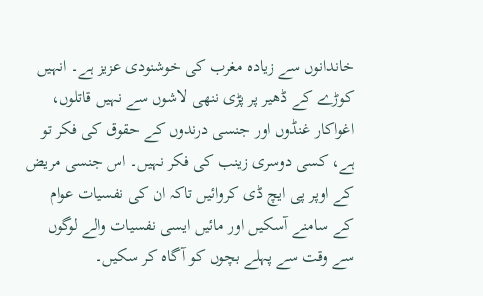خاندانوں سے زیادہ مغرب کی خوشنودی عزیز ہے۔ انہیں کوڑے کے ڈھیر پر پڑی ننھی لاشوں سے نہیں قاتلوں، اغواکار غنڈوں اور جنسی درندوں کے حقوق کی فکر تو ہے، کسی دوسری زینب کی فکر نہیں۔ اس جنسی مریض کے اوپر پی ایچ ڈی کروائیں تاکہ ان کی نفسیات عوام کے سامنے آسکیں اور مائیں ایسی نفسیات والے لوگوں سے وقت سے پہلے بچوں کو آگاہ کر سکیں۔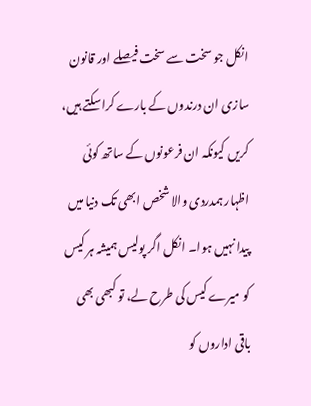انکل جو سخت سے سخت فیصلے اور قانون سازی ان درندوں کے بارے کراسکتے ہیں، کریں کیونکہ ان فرعونوں کے ساتھ کوئی اظہار ہمدردی والا شخص ابھی تک دنیا میں پیدا نہیں ہوا۔ انکل اگر پولیس ہمیشہ ہر کیس کو میرے کیس کی طرح لے، تو کبھی بھی باقی اداروں کو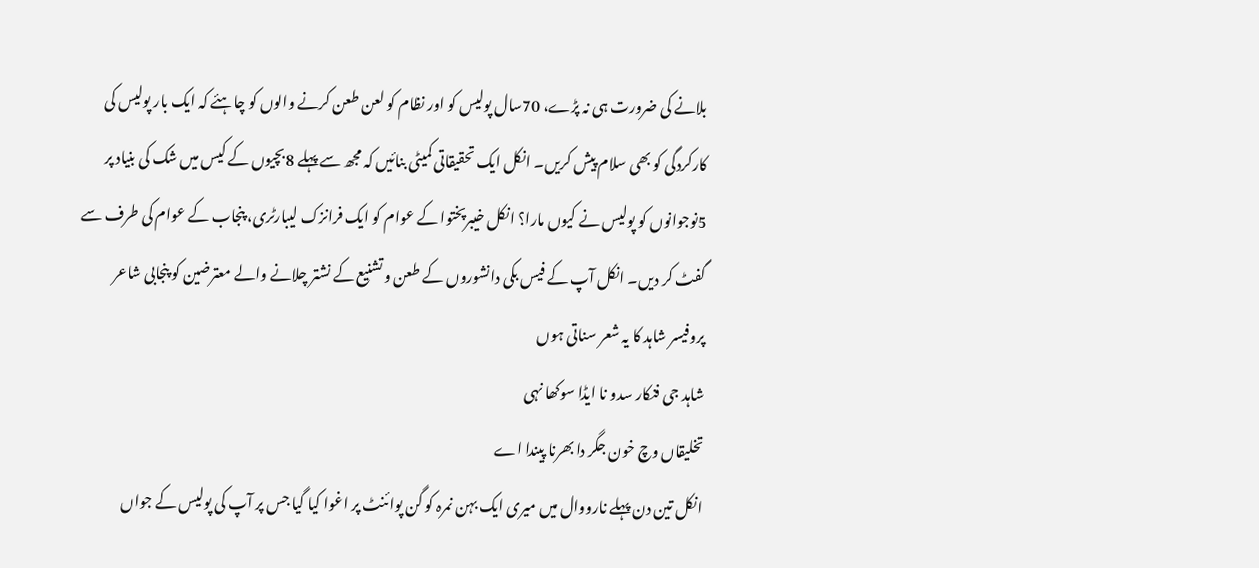بلانے کی ضرورت ہی نہ پڑے، 70سال پولیس کو اور نظام کو لعن طعن کرنے والوں کو چاہئے کہ ایک بار پولیس کی کارکردگی کو بھی سلام پیش کریں۔ انکل ایک تحقیقاتی کمیٹی بنائیں کہ مجھ سے پہلے 8بچیوں کے کیس میں شک کی بنیاد پر 5نوجوانوں کو پولیس نے کیوں مارا؟ انکل خیبرپختوا کے عوام کو ایک فرانزک لیبارٹری، پنجاب کے عوام کی طرف سے گفٹ کر دیں۔ انکل آپ کے فیس بکی دانشوروں کے طعن و تشنیع کے نشتر چلانے والے معترضین کو پنجابی شاعر پروفیسر شاہد کا یہ شعر سناتی ہوں
شاہد جی فنکار سدو نا ایڈا سوکھا نہی
تخلیقاں وچ خون جگر دا بھرنا پیندا اے
انکل تین دن پہلے نارووال میں میری ایک بہن نمرہ کو گن پوائنٹ پر اغوا کیا گیا جس پر آپ کی پولیس کے جواں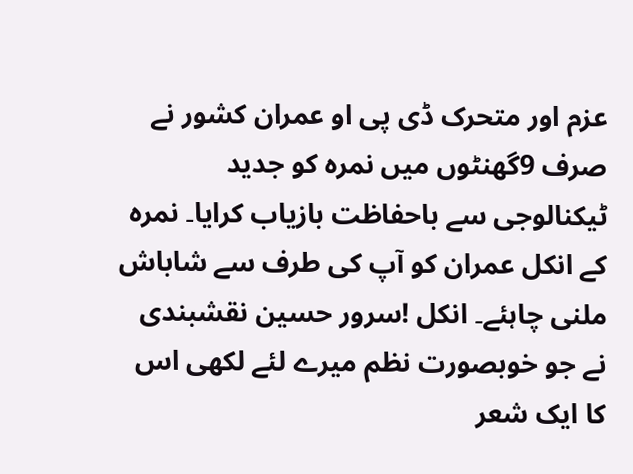عزم اور متحرک ڈی پی او عمران کشور نے صرف 9گھنٹوں میں نمرہ کو جدید ٹیکنالوجی سے باحفاظت بازیاب کرایا۔ نمرہ کے انکل عمران کو آپ کی طرف سے شاباش ملنی چاہئے۔ انکل !سرور حسین نقشبندی نے جو خوبصورت نظم میرے لئے لکھی اس کا ایک شعر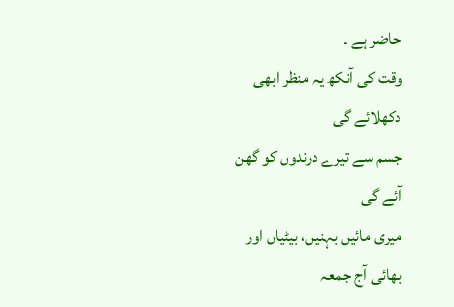حاضر ہے ۔
وقت کی آنکھ یہ منظر ابھی دکھلائے گی
جسم سے تیرے درندوں کو گھن آئے گی
میری مائیں بہنیں، بیٹیاں اور بھائی آج جمعہ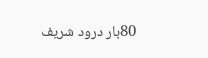80بار درود شریف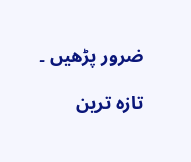ضرور پڑھیں ۔

تازہ ترین